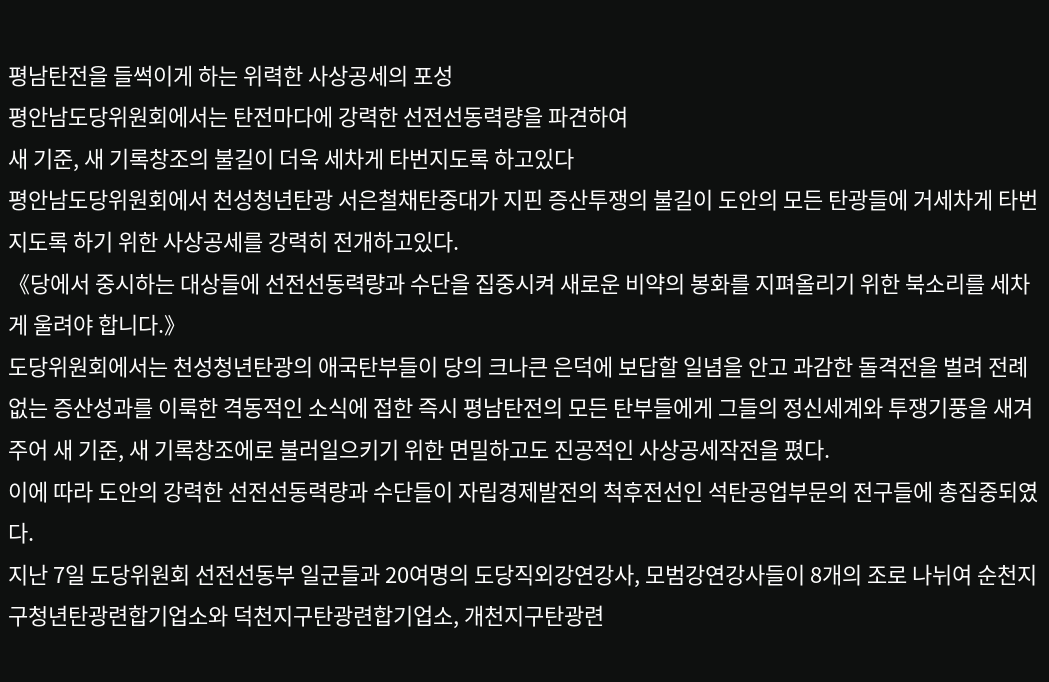평남탄전을 들썩이게 하는 위력한 사상공세의 포성
평안남도당위원회에서는 탄전마다에 강력한 선전선동력량을 파견하여
새 기준, 새 기록창조의 불길이 더욱 세차게 타번지도록 하고있다
평안남도당위원회에서 천성청년탄광 서은철채탄중대가 지핀 증산투쟁의 불길이 도안의 모든 탄광들에 거세차게 타번지도록 하기 위한 사상공세를 강력히 전개하고있다.
《당에서 중시하는 대상들에 선전선동력량과 수단을 집중시켜 새로운 비약의 봉화를 지펴올리기 위한 북소리를 세차게 울려야 합니다.》
도당위원회에서는 천성청년탄광의 애국탄부들이 당의 크나큰 은덕에 보답할 일념을 안고 과감한 돌격전을 벌려 전례없는 증산성과를 이룩한 격동적인 소식에 접한 즉시 평남탄전의 모든 탄부들에게 그들의 정신세계와 투쟁기풍을 새겨주어 새 기준, 새 기록창조에로 불러일으키기 위한 면밀하고도 진공적인 사상공세작전을 폈다.
이에 따라 도안의 강력한 선전선동력량과 수단들이 자립경제발전의 척후전선인 석탄공업부문의 전구들에 총집중되였다.
지난 7일 도당위원회 선전선동부 일군들과 20여명의 도당직외강연강사, 모범강연강사들이 8개의 조로 나뉘여 순천지구청년탄광련합기업소와 덕천지구탄광련합기업소, 개천지구탄광련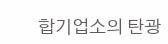합기업소의 탄광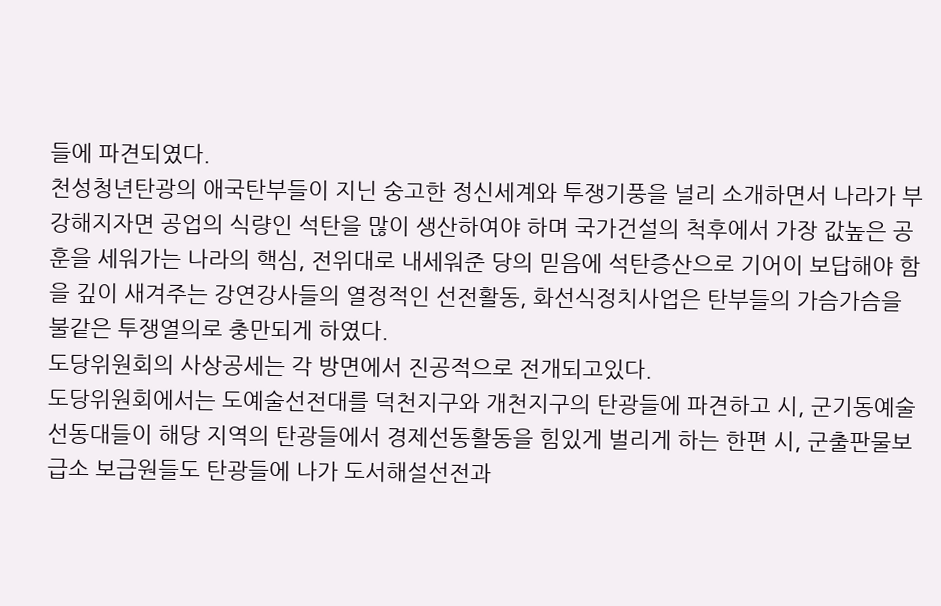들에 파견되였다.
천성청년탄광의 애국탄부들이 지닌 숭고한 정신세계와 투쟁기풍을 널리 소개하면서 나라가 부강해지자면 공업의 식량인 석탄을 많이 생산하여야 하며 국가건설의 척후에서 가장 값높은 공훈을 세워가는 나라의 핵심, 전위대로 내세워준 당의 믿음에 석탄증산으로 기어이 보답해야 함을 깊이 새겨주는 강연강사들의 열정적인 선전활동, 화선식정치사업은 탄부들의 가슴가슴을 불같은 투쟁열의로 충만되게 하였다.
도당위원회의 사상공세는 각 방면에서 진공적으로 전개되고있다.
도당위원회에서는 도예술선전대를 덕천지구와 개천지구의 탄광들에 파견하고 시, 군기동예술선동대들이 해당 지역의 탄광들에서 경제선동활동을 힘있게 벌리게 하는 한편 시, 군출판물보급소 보급원들도 탄광들에 나가 도서해설선전과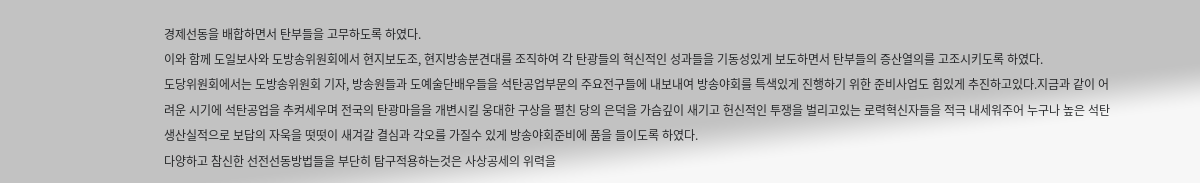경제선동을 배합하면서 탄부들을 고무하도록 하였다.
이와 함께 도일보사와 도방송위원회에서 현지보도조, 현지방송분견대를 조직하여 각 탄광들의 혁신적인 성과들을 기동성있게 보도하면서 탄부들의 증산열의를 고조시키도록 하였다.
도당위원회에서는 도방송위원회 기자, 방송원들과 도예술단배우들을 석탄공업부문의 주요전구들에 내보내여 방송야회를 특색있게 진행하기 위한 준비사업도 힘있게 추진하고있다.지금과 같이 어려운 시기에 석탄공업을 추켜세우며 전국의 탄광마을을 개변시킬 웅대한 구상을 펼친 당의 은덕을 가슴깊이 새기고 헌신적인 투쟁을 벌리고있는 로력혁신자들을 적극 내세워주어 누구나 높은 석탄생산실적으로 보답의 자욱을 떳떳이 새겨갈 결심과 각오를 가질수 있게 방송야회준비에 품을 들이도록 하였다.
다양하고 참신한 선전선동방법들을 부단히 탐구적용하는것은 사상공세의 위력을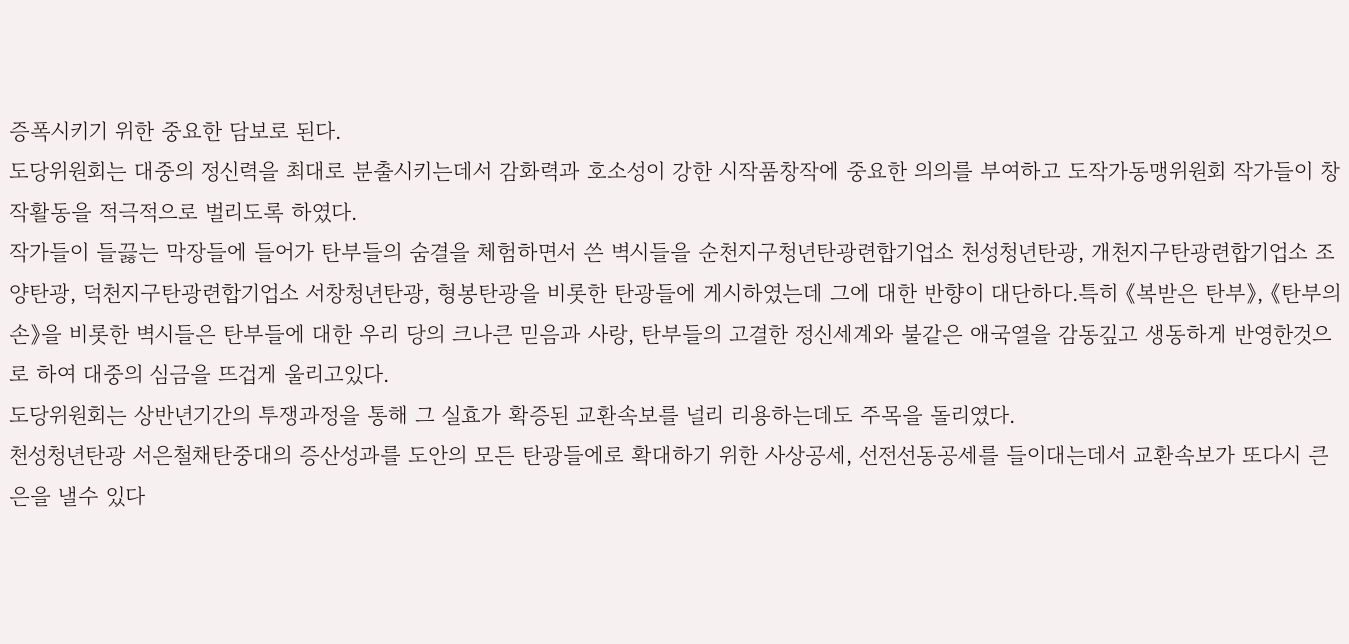증폭시키기 위한 중요한 담보로 된다.
도당위원회는 대중의 정신력을 최대로 분출시키는데서 감화력과 호소성이 강한 시작품창작에 중요한 의의를 부여하고 도작가동맹위원회 작가들이 창작활동을 적극적으로 벌리도록 하였다.
작가들이 들끓는 막장들에 들어가 탄부들의 숨결을 체험하면서 쓴 벽시들을 순천지구청년탄광련합기업소 천성청년탄광, 개천지구탄광련합기업소 조양탄광, 덕천지구탄광련합기업소 서창청년탄광, 형봉탄광을 비롯한 탄광들에 게시하였는데 그에 대한 반향이 대단하다.특히 《복받은 탄부》, 《탄부의 손》을 비롯한 벽시들은 탄부들에 대한 우리 당의 크나큰 믿음과 사랑, 탄부들의 고결한 정신세계와 불같은 애국열을 감동깊고 생동하게 반영한것으로 하여 대중의 심금을 뜨겁게 울리고있다.
도당위원회는 상반년기간의 투쟁과정을 통해 그 실효가 확증된 교환속보를 널리 리용하는데도 주목을 돌리였다.
천성청년탄광 서은철채탄중대의 증산성과를 도안의 모든 탄광들에로 확대하기 위한 사상공세, 선전선동공세를 들이대는데서 교환속보가 또다시 큰 은을 낼수 있다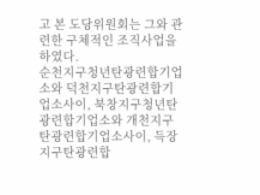고 본 도당위원회는 그와 관련한 구체적인 조직사업을 하였다.
순천지구청년탄광련합기업소와 덕천지구탄광련합기업소사이, 북창지구청년탄광련합기업소와 개천지구탄광련합기업소사이, 득장지구탄광련합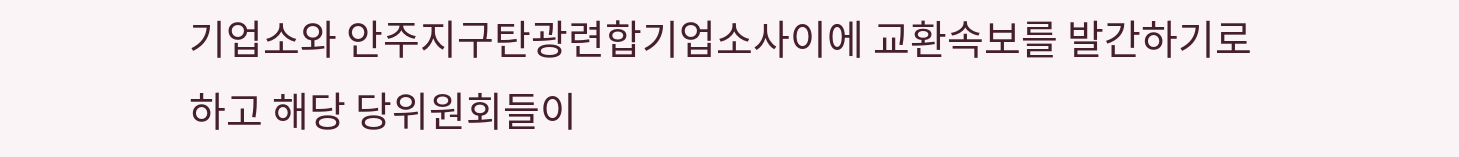기업소와 안주지구탄광련합기업소사이에 교환속보를 발간하기로 하고 해당 당위원회들이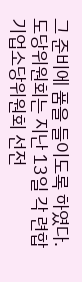그 준비에 품을 들이도록 하였다.
도당위원회는 지난 13일 각 련합기업소당위원회 선전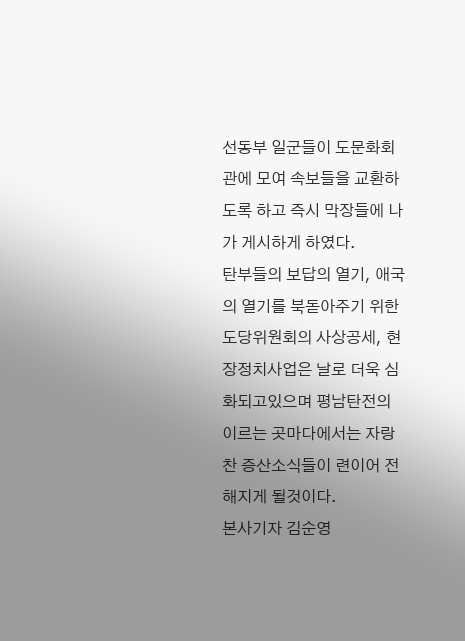선동부 일군들이 도문화회관에 모여 속보들을 교환하도록 하고 즉시 막장들에 나가 게시하게 하였다.
탄부들의 보답의 열기, 애국의 열기를 북돋아주기 위한 도당위원회의 사상공세, 현장정치사업은 날로 더욱 심화되고있으며 평남탄전의 이르는 곳마다에서는 자랑찬 증산소식들이 련이어 전해지게 될것이다.
본사기자 김순영